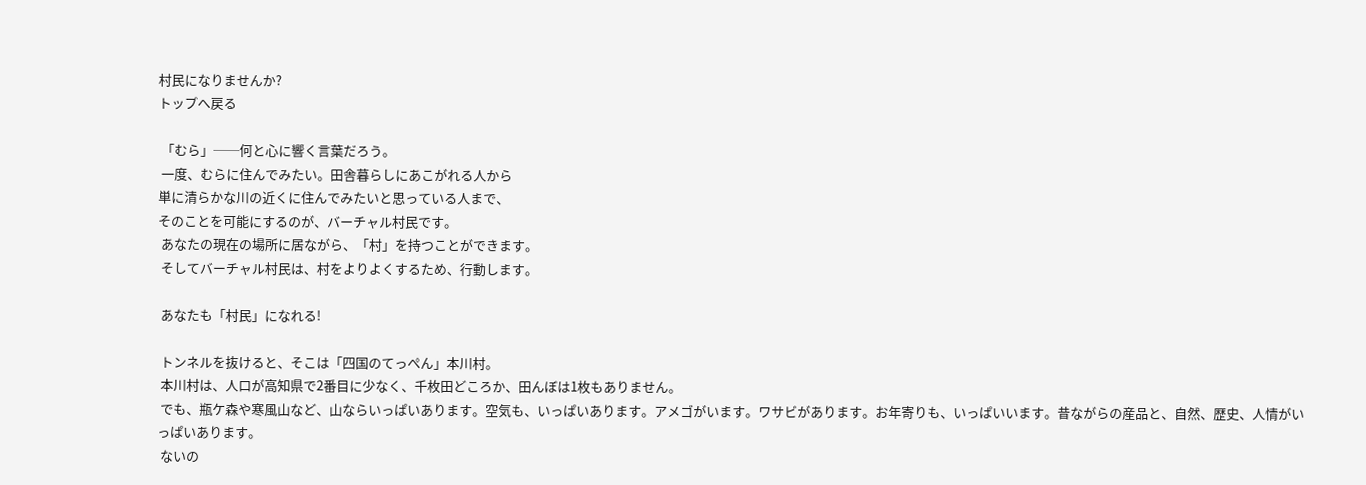村民になりませんか?
トップへ戻る

 「むら」──何と心に響く言葉だろう。
 一度、むらに住んでみたい。田舎暮らしにあこがれる人から
単に清らかな川の近くに住んでみたいと思っている人まで、
そのことを可能にするのが、バーチャル村民です。
 あなたの現在の場所に居ながら、「村」を持つことができます。
 そしてバーチャル村民は、村をよりよくするため、行動します。

 あなたも「村民」になれる!

 トンネルを抜けると、そこは「四国のてっぺん」本川村。
 本川村は、人口が高知県で2番目に少なく、千枚田どころか、田んぼは1枚もありません。
 でも、瓶ケ森や寒風山など、山ならいっぱいあります。空気も、いっぱいあります。アメゴがいます。ワサビがあります。お年寄りも、いっぱいいます。昔ながらの産品と、自然、歴史、人情がいっぱいあります。
 ないの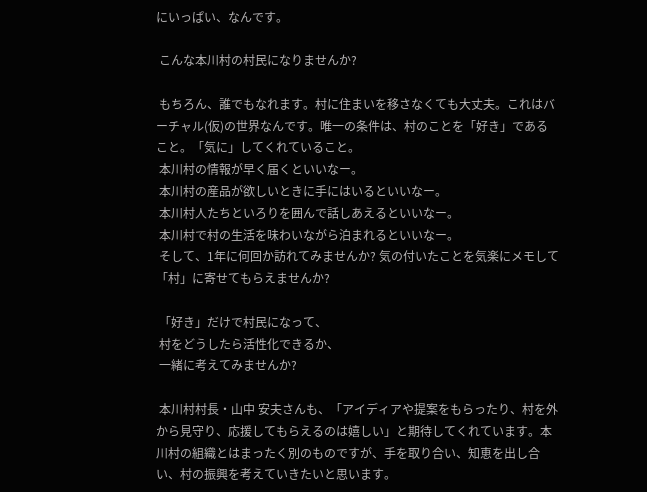にいっぱい、なんです。

 こんな本川村の村民になりませんか?

 もちろん、誰でもなれます。村に住まいを移さなくても大丈夫。これはバーチャル(仮)の世界なんです。唯一の条件は、村のことを「好き」であること。「気に」してくれていること。
 本川村の情報が早く届くといいなー。
 本川村の産品が欲しいときに手にはいるといいなー。
 本川村人たちといろりを囲んで話しあえるといいなー。
 本川村で村の生活を味わいながら泊まれるといいなー。
 そして、1年に何回か訪れてみませんか? 気の付いたことを気楽にメモして「村」に寄せてもらえませんか?

 「好き」だけで村民になって、
 村をどうしたら活性化できるか、
 一緒に考えてみませんか?

 本川村村長・山中 安夫さんも、「アイディアや提案をもらったり、村を外から見守り、応援してもらえるのは嬉しい」と期待してくれています。本川村の組織とはまったく別のものですが、手を取り合い、知恵を出し合い、村の振興を考えていきたいと思います。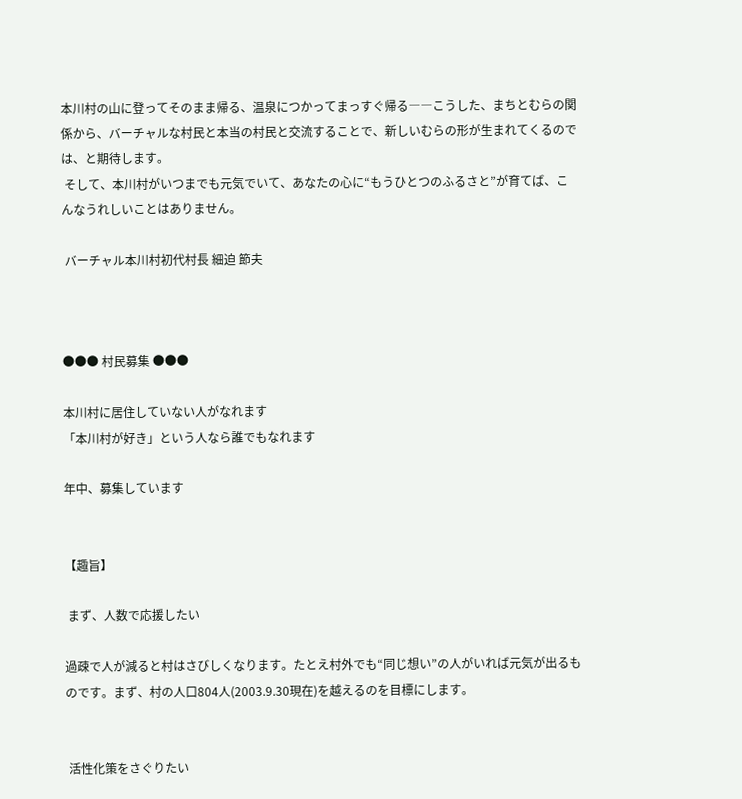本川村の山に登ってそのまま帰る、温泉につかってまっすぐ帰る――こうした、まちとむらの関係から、バーチャルな村民と本当の村民と交流することで、新しいむらの形が生まれてくるのでは、と期待します。
 そして、本川村がいつまでも元気でいて、あなたの心に“もうひとつのふるさと”が育てば、こんなうれしいことはありません。

 バーチャル本川村初代村長 細迫 節夫



●●● 村民募集 ●●●

本川村に居住していない人がなれます
「本川村が好き」という人なら誰でもなれます

年中、募集しています


【趣旨】

 まず、人数で応援したい

過疎で人が減ると村はさびしくなります。たとえ村外でも“同じ想い”の人がいれば元気が出るものです。まず、村の人口804人(2003.9.30現在)を越えるのを目標にします。


 活性化策をさぐりたい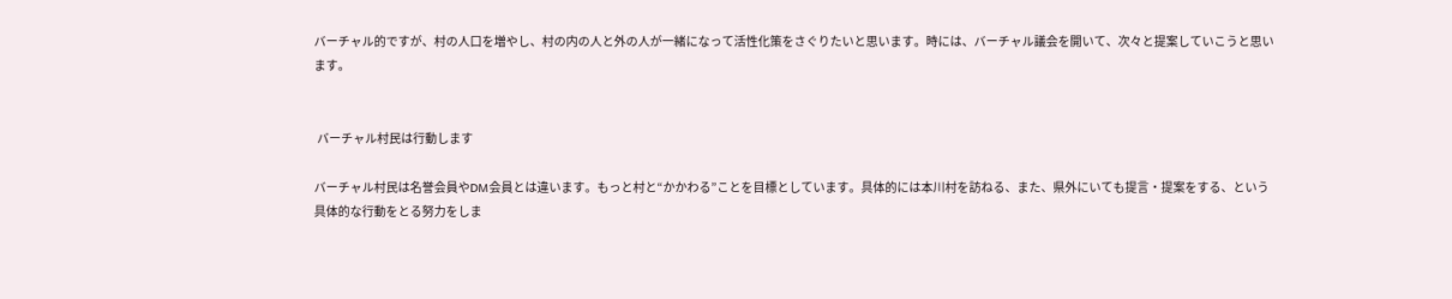バーチャル的ですが、村の人口を増やし、村の内の人と外の人が一緒になって活性化策をさぐりたいと思います。時には、バーチャル議会を開いて、次々と提案していこうと思います。


 バーチャル村民は行動します

バーチャル村民は名誉会員やDM会員とは違います。もっと村と“かかわる”ことを目標としています。具体的には本川村を訪ねる、また、県外にいても提言・提案をする、という具体的な行動をとる努力をしま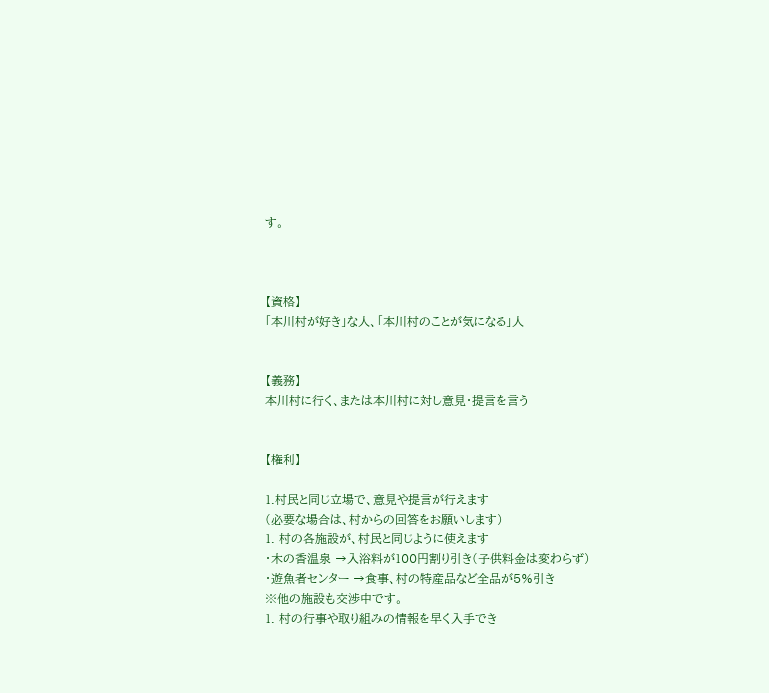す。



【資格】
「本川村が好き」な人、「本川村のことが気になる」人


【義務】
本川村に行く、または本川村に対し意見・提言を言う


【権利】

1.村民と同じ立場で、意見や提言が行えます
(必要な場合は、村からの回答をお願いします)
1. 村の各施設が、村民と同じように使えます
・木の香温泉 →入浴料が100円割り引き(子供料金は変わらず)
・遊魚者センター →食事、村の特産品など全品が5%引き
※他の施設も交渉中です。
1. 村の行事や取り組みの情報を早く入手でき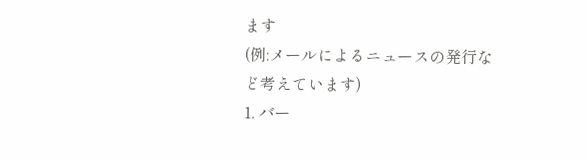ます
(例:メールによるニュースの発行など考えています)
1. バー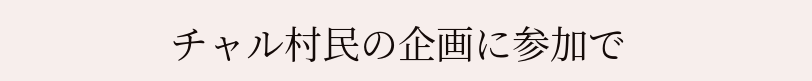チャル村民の企画に参加で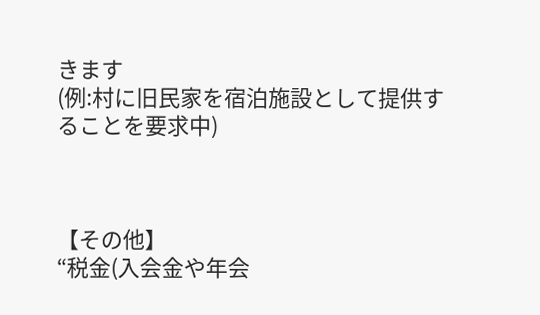きます
(例:村に旧民家を宿泊施設として提供することを要求中)



【その他】
“税金(入会金や年会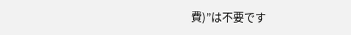費)”は不要です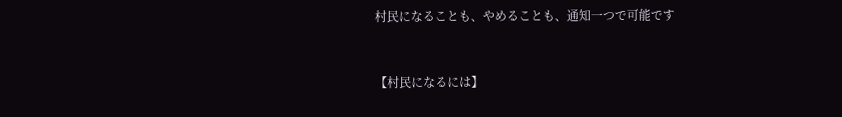村民になることも、やめることも、通知一つで可能です


【村民になるには】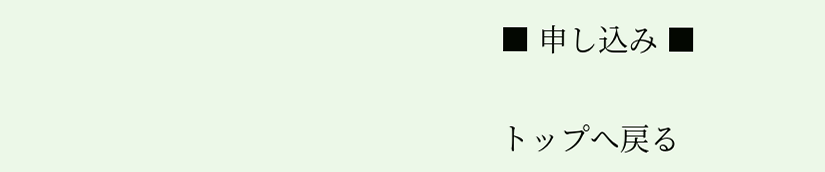■ 申し込み ■


トップへ戻る